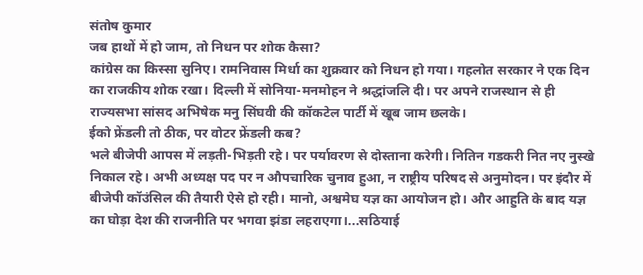संतोष कुमार
जब हाथों में हो जाम, तो निधन पर शोक कैसा?
कांग्रेस का किस्सा सुनिए। रामनिवास मिर्धा का शुक्रवार को निधन हो गया। गहलोत सरकार ने एक दिन का राजकीय शोक रखा। दिल्ली में सोनिया-मनमोहन ने श्रद्धांजलि दी। पर अपने राजस्थान से ही राज्यसभा सांसद अभिषेक मनु सिंघवी की कॉकटेल पार्टी में खूब जाम छलके।
ईको फ्रेंडली तो ठीक, पर वोटर फ्रेंडली कब?
भले बीजेपी आपस में लड़ती-भिड़ती रहे। पर पर्यावरण से दोस्ताना करेगी। नितिन गडकरी नित नए नुस्खे निकाल रहे। अभी अध्यक्ष पद पर न औपचारिक चुनाव हुआ, न राष्ट्रीय परिषद से अनुमोदन। पर इंदौर में बीजेपी कॉउंसिल की तैयारी ऐसे हो रही। मानो, अश्वमेघ यज्ञ का आयोजन हो। और आहुति के बाद यज्ञ का घोड़ा देश की राजनीति पर भगवा झंडा लहराएगा।...सठियाई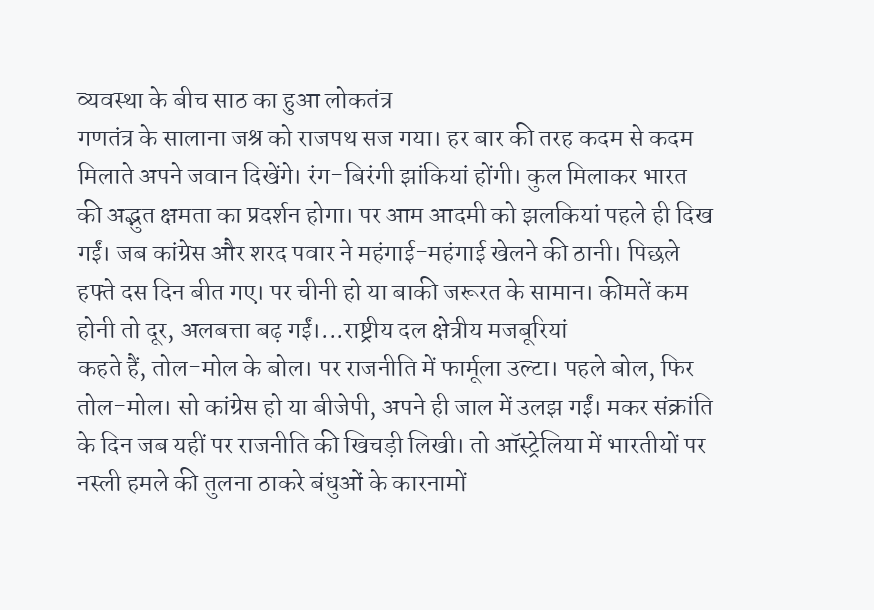व्यवस्था के बीच साठ का हुआ लोकतंत्र
गणतंत्र के सालाना जश्र को राजपथ सज गया। हर बार की तरह कदम से कदम मिलाते अपने जवान दिखेंगे। रंग-बिरंगी झांकियां होंगी। कुल मिलाकर भारत की अद्भुत क्षमता का प्रदर्शन होगा। पर आम आदमी को झलकियां पहले ही दिख गईं। जब कांग्रेस और शरद पवार ने महंगाई-महंगाई खेलने की ठानी। पिछले हफ्ते दस दिन बीत गए। पर चीनी हो या बाकी जरूरत के सामान। कीमतें कम होनी तो दूर, अलबत्ता बढ़ गईं।...राष्ट्रीय दल क्षेत्रीय मजबूरियां
कहते हैं, तोल-मोल के बोल। पर राजनीति में फार्मूला उल्टा। पहले बोल, फिर तोल-मोल। सो कांग्रेस हो या बीजेपी, अपने ही जाल में उलझ गईं। मकर संक्रांति के दिन जब यहीं पर राजनीति की खिचड़ी लिखी। तो ऑस्ट्रेलिया में भारतीयों पर नस्ली हमले की तुलना ठाकरे बंधुओं के कारनामों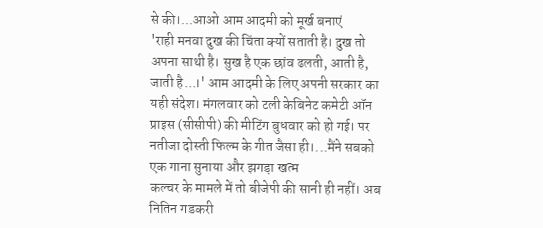से की।...आओ आम आदमी को मूर्ख बनाएं
'राही मनवा दुख की चिंता क्यों सताती है। दुख तो अपना साथी है। सुख है एक छांव ढलती, आती है, जाती है...।' आम आदमी के लिए अपनी सरकार का यही संदेश। मंगलवार को टली केबिनेट कमेटी ऑन प्राइस (सीसीपी) की मीटिंग बुधवार को हो गई। पर नतीजा दोस्ती फिल्म के गीत जैसा ही।...मैंने सबको एक गाना सुनाया और झगड़ा खत्म
कल्चर के मामले में तो बीजेपी की सानी ही नहीं। अब नितिन गडकरी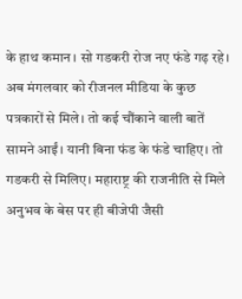के हाथ कमान। सो गडकरी रोज नए फंडे गढ़ रहे। अब मंगलवार को रीजनल मीडिया के कुछ पत्रकारों से मिले। तो कई चौंकाने वाली बातें सामने आईं। यानी बिना फंड के फंडे चाहिए। तो गडकरी से मिलिए। महाराष्ट्र की राजनीति से मिले अनुभव के बेस पर ही बीजेपी जैसी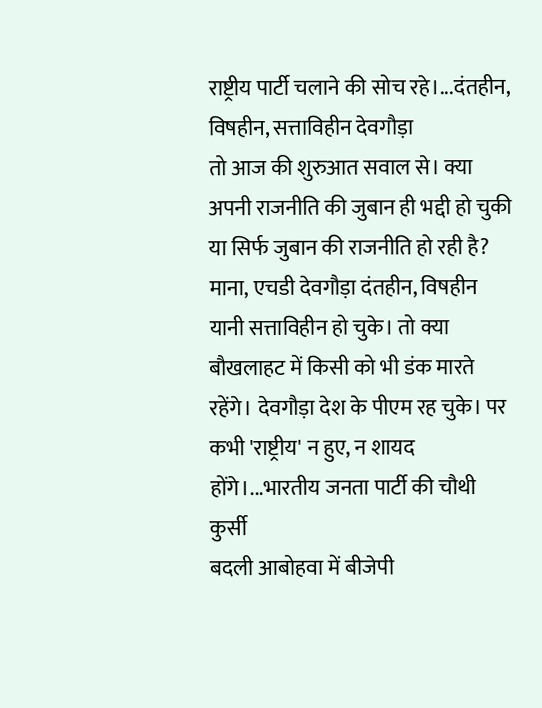राष्ट्रीय पार्टी चलाने की सोच रहे।...दंतहीन, विषहीन, सत्ताविहीन देवगौड़ा
तो आज की शुरुआत सवाल से। क्या अपनी राजनीति की जुबान ही भद्दी हो चुकी या सिर्फ जुबान की राजनीति हो रही है? माना, एचडी देवगौड़ा दंतहीन, विषहीन यानी सत्ताविहीन हो चुके। तो क्या बौखलाहट में किसी को भी डंक मारते रहेंगे। देवगौड़ा देश के पीएम रह चुके। पर कभी 'राष्ट्रीय' न हुए, न शायद होंगे।...भारतीय जनता पार्टी की चौथी कुर्सी
बदली आबोहवा में बीजेपी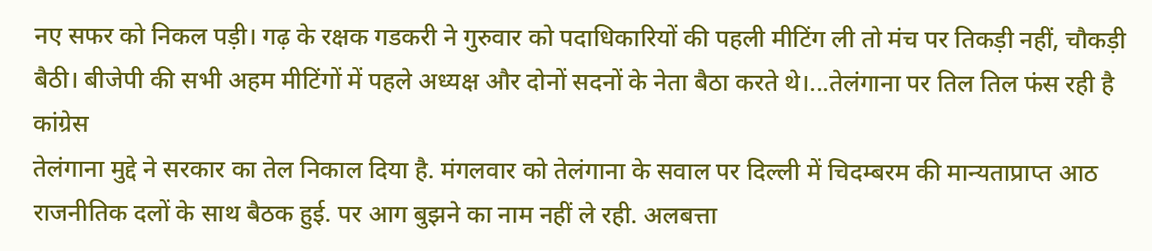नए सफर को निकल पड़ी। गढ़ के रक्षक गडकरी ने गुरुवार को पदाधिकारियों की पहली मीटिंग ली तो मंच पर तिकड़ी नहीं, चौकड़ी बैठी। बीजेपी की सभी अहम मीटिंगों में पहले अध्यक्ष और दोनों सदनों के नेता बैठा करते थे।...तेलंगाना पर तिल तिल फंस रही है कांग्रेस
तेलंगाना मुद्दे ने सरकार का तेल निकाल दिया है. मंगलवार को तेलंगाना के सवाल पर दिल्ली में चिदम्बरम की मान्यताप्राप्त आठ राजनीतिक दलों के साथ बैठक हुई. पर आग बुझने का नाम नहीं ले रही. अलबत्ता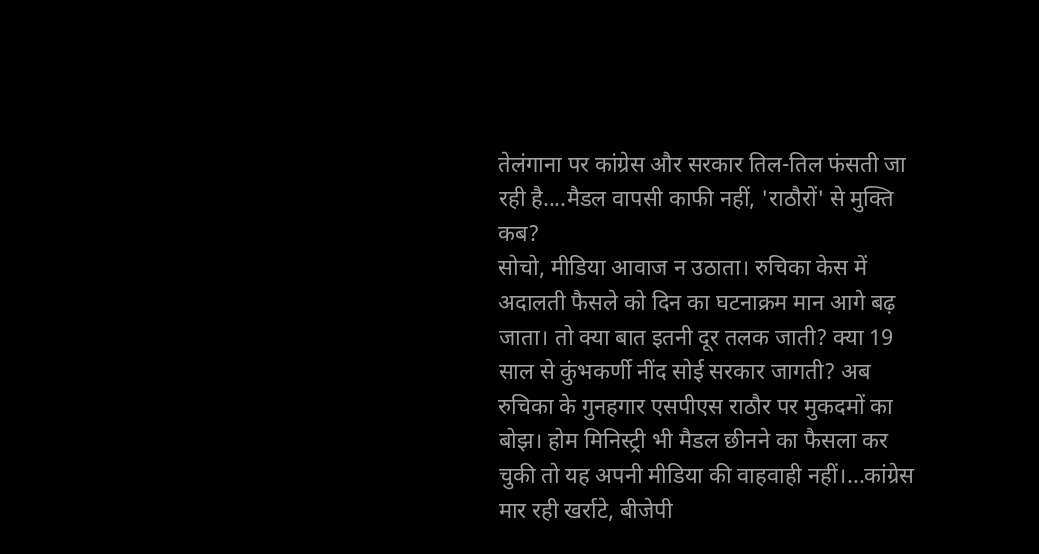तेलंगाना पर कांग्रेस और सरकार तिल-तिल फंसती जा रही है....मैडल वापसी काफी नहीं, 'राठौरों' से मुक्ति कब?
सोचो, मीडिया आवाज न उठाता। रुचिका केस में अदालती फैसले को दिन का घटनाक्रम मान आगे बढ़ जाता। तो क्या बात इतनी दूर तलक जाती? क्या 19 साल से कुंभकर्णी नींद सोई सरकार जागती? अब रुचिका के गुनहगार एसपीएस राठौर पर मुकदमों का बोझ। होम मिनिस्ट्री भी मैडल छीनने का फैसला कर चुकी तो यह अपनी मीडिया की वाहवाही नहीं।...कांग्रेस मार रही खर्राटे, बीजेपी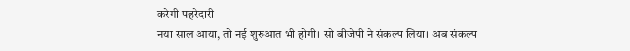करेगी पहरेदारी
नया साल आया, तो नई शुरुआत भी होगी। सो बीजेपी ने संकल्प लिया। अब संकल्प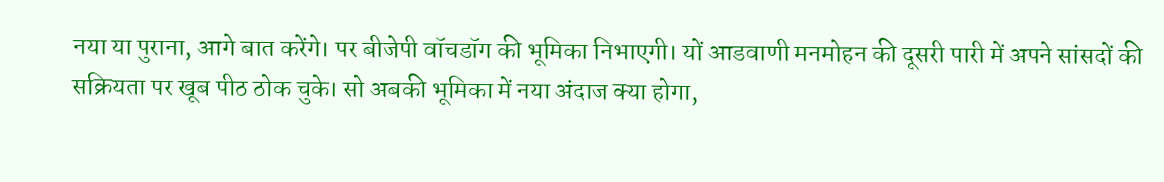नया या पुराना, आगे बात करेंगे। पर बीजेपी वॉचडॉग की भूमिका निभाएगी। यों आडवाणी मनमोहन की दूसरी पारी में अपने सांसदों की सक्रियता पर खूब पीठ ठोक चुके। सो अबकी भूमिका में नया अंदाज क्या होगा,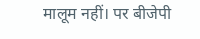मालूम नहीं। पर बीजेपी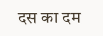दस का दम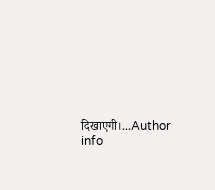दिखाएगी।...Author info